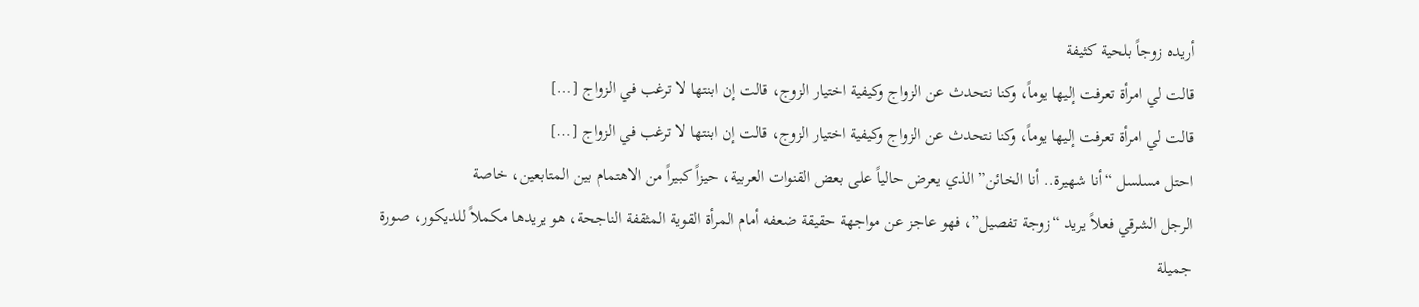أريده زوجاً بلحية كثيفة
قالت لي امرأة تعرفت إليها يوماً، وكنا نتحدث عن الزواج وكيفية اختيار الزوج، قالت إن ابنتها لا ترغب في الزواج […]
قالت لي امرأة تعرفت إليها يوماً، وكنا نتحدث عن الزواج وكيفية اختيار الزوج، قالت إن ابنتها لا ترغب في الزواج […]
احتل مسلسل “أنا شهيرة.. أنا الخائن” الذي يعرض حالياً على بعض القنوات العربية، حيزاً كبيراً من الاهتمام بين المتابعين، خاصة
الرجل الشرقي فعلاً يريد “زوجة تفصيل”، فهو عاجز عن مواجهة حقيقة ضعفه أمام المرأة القوية المثقفة الناجحة، هو يريدها مكملاً للديكور، صورة جميلة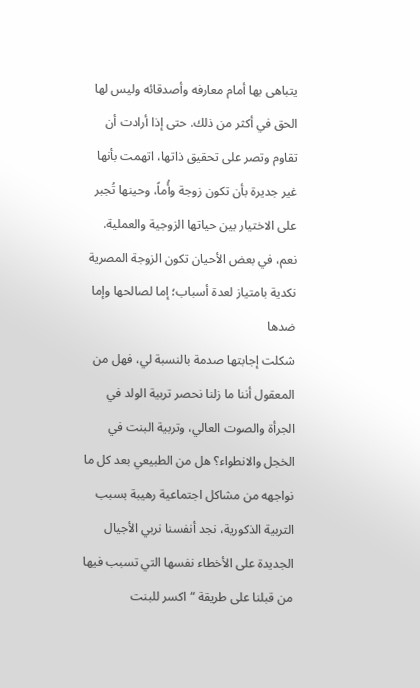يتباهى بها أمام معارفه وأصدقائه وليس لها الحق في أكثر من ذلك. حتى إذا أرادت أن تقاوم وتصر على تحقيق ذاتها، اتهمت بأنها غير جديرة بأن تكون زوجة وأُماً، وحينها تُجبر على الاختيار بين حياتها الزوجية والعملية.
نعم، في بعض الأحيان تكون الزوجة المصرية نكدية بامتياز لعدة أسباب؛ إما لصالحها وإما ضدها
شكلت إجابتها صدمة بالنسبة لي، فهل من المعقول أننا ما زلنا نحصر تربية الولد في الجرأة والصوت العالي، وتربية البنت في الخجل والانطواء؟ هل من الطبيعي بعد كل ما نواجهه من مشاكل اجتماعية رهيبة بسبب التربية الذكورية، نجد أنفسنا نربي الأجيال الجديدة على الأخطاء نفسها التي تسبب فيها من قبلنا على طريقة “اكسر للبنت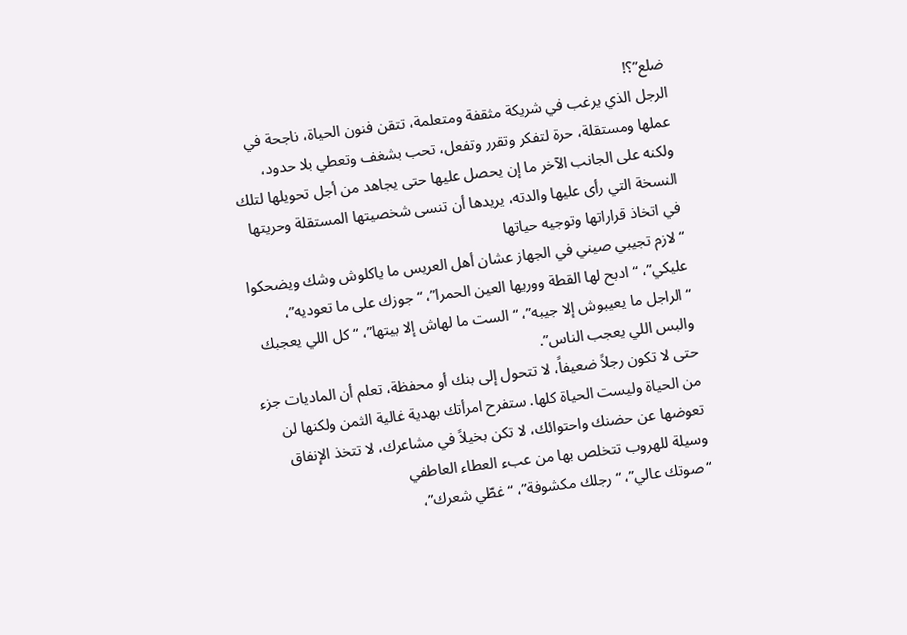ضلع”؟!
الرجل الذي يرغب في شريكة مثقفة ومتعلمة، تتقن فنون الحياة، ناجحة في عملها ومستقلة، حرة لتفكر وتقرر وتفعل، تحب بشغف وتعطي بلا حدود، ولكنه على الجانب الآخر ما إن يحصل عليها حتى يجاهد من أجل تحويلها لتلك النسخة التي رأى عليها والدته، يريدها أن تنسى شخصيتها المستقلة وحريتها في اتخاذ قراراتها وتوجيه حياتها
“لازم تجيبي صيني في الجهاز عشان أهل العريس ما ياكلوش وشك ويضحكوا عليكي”، “ادبح لها القطة ووريها العين الحمرا”، “جوزك على ما تعوديه”، “الراجل ما يعيبوش إلا جيبه”، “الست ما لهاش إلا بيتها”، “كل اللي يعجبك والبس اللي يعجب الناس”.
حتى لا تكون رجلاً ضعيفاً، لا تتحول إلى بنك أو محفظة، تعلم أن الماديات جزء من الحياة وليست الحياة كلها. ستفرح امرأتك بهدية غالية الثمن ولكنها لن تعوضها عن حضنك واحتوائك، لا تكن بخيلاً في مشاعرك، لا تتخذ الإنفاق وسيلة للهروب تتخلص بها من عبء العطاء العاطفي
“صوتك عالي”، “رجلك مكشوفة”، “غطّي شعرك”،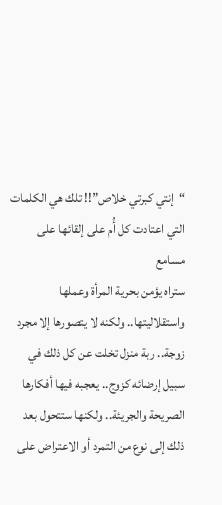“إنتي كبرتي خلاص”!! تلك هي الكلمات التي اعتادت كل أُم على إلقائها على مسامع
ستراه يؤمن بحرية المرأة وعملها واستقلاليتها.. ولكنه لا يتصورها إلا مجرد زوجة.. ربة منزل تخلت عن كل ذلك في سبيل إرضائه كزوج.. يعجبه فيها أفكارها الصريحة والجريئة.. ولكنها ستتحول بعد ذلك إلى نوع من التمرد أو الاعتراض على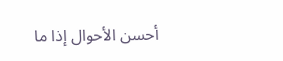أحسن الأحوال إذا ما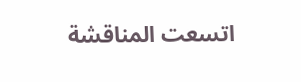اتسعت المناقشة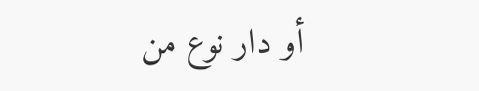أو دار نوع من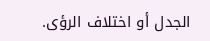الجدل أو اختلاف الرؤى.